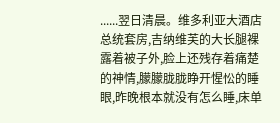......翌日清晨。维多利亚大酒店总统套房,吉纳维芙的大长腿裸露着被子外,脸上还残存着痛楚的神情,朦朦胧胧睁开惺忪的睡眼,昨晚根本就没有怎么睡,床单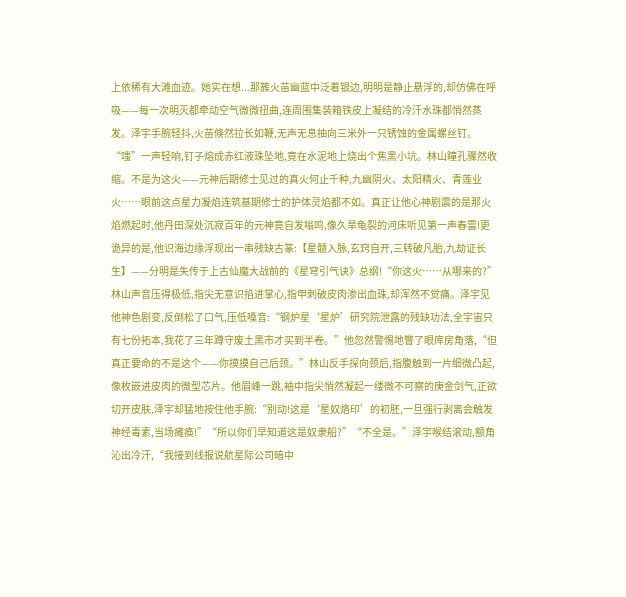上依稀有大滩血迹。她实在想...那簇火苗幽蓝中泛着银边,明明是静止悬浮的,却仿佛在呼吸——每一次明灭都牵动空气微微扭曲,连周围集装箱铁皮上凝结的冷汗水珠都悄然蒸发。泽宇手腕轻抖,火苗倏然拉长如鞭,无声无息抽向三米外一只锈蚀的金属螺丝钉。“嗤”一声轻响,钉子熔成赤红液珠坠地,竟在水泥地上烧出个焦黑小坑。林山瞳孔骤然收缩。不是为这火——元神后期修士见过的真火何止千种,九幽阴火、太阳精火、青莲业火……眼前这点星力凝焰连筑基期修士的护体灵焰都不如。真正让他心神剧震的是那火焰燃起时,他丹田深处沉寂百年的元神竟自发嗡鸣,像久旱龟裂的河床听见第一声春雷!更诡异的是,他识海边缘浮现出一串残缺古篆:【星髓入脉,玄窍自开,三转破凡胎,九劫证长生】——分明是失传于上古仙魔大战前的《星穹引气诀》总纲!“你这火……从哪来的?”林山声音压得极低,指尖无意识掐进掌心,指甲刺破皮肉渗出血珠,却浑然不觉痛。泽宇见他神色剧变,反倒松了口气,压低嗓音:“钢炉星‘星炉’研究院泄露的残缺功法,全宇宙只有七份拓本,我花了三年蹲守废土黑市才买到半卷。”他忽然警惕地瞥了眼库房角落,“但真正要命的不是这个——你摸摸自己后颈。”林山反手探向颈后,指腹触到一片细微凸起,像枚嵌进皮肉的微型芯片。他眉峰一跳,袖中指尖悄然凝起一缕微不可察的庚金剑气,正欲切开皮肤,泽宇却猛地按住他手腕:“别动!这是‘星奴烙印’的初胚,一旦强行剥离会触发神经毒素,当场瘫痪!”“所以你们早知道这是奴隶船?”“不全是。”泽宇喉结滚动,额角沁出冷汗,“我接到线报说航星际公司暗中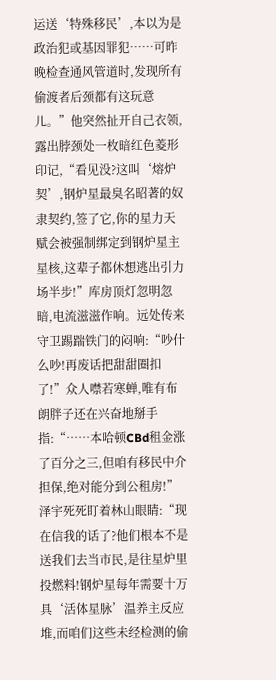运送‘特殊移民’,本以为是政治犯或基因罪犯……可昨晚检查通风管道时,发现所有偷渡者后颈都有这玩意儿。”他突然扯开自己衣领,露出脖颈处一枚暗红色菱形印记,“看见没?这叫‘熔炉契’,钢炉星最臭名昭著的奴隶契约,签了它,你的星力天赋会被强制绑定到钢炉星主星核,这辈子都休想逃出引力场半步!”库房顶灯忽明忽暗,电流滋滋作响。远处传来守卫踢踹铁门的闷响:“吵什么吵!再废话把甜甜圈扣了!”众人噤若寒蝉,唯有布朗胖子还在兴奋地掰手指:“……本哈顿CBd租金涨了百分之三,但咱有移民中介担保,绝对能分到公租房!”泽宇死死盯着林山眼睛:“现在信我的话了?他们根本不是送我们去当市民,是往星炉里投燃料!钢炉星每年需要十万具‘活体星脉’温养主反应堆,而咱们这些未经检测的偷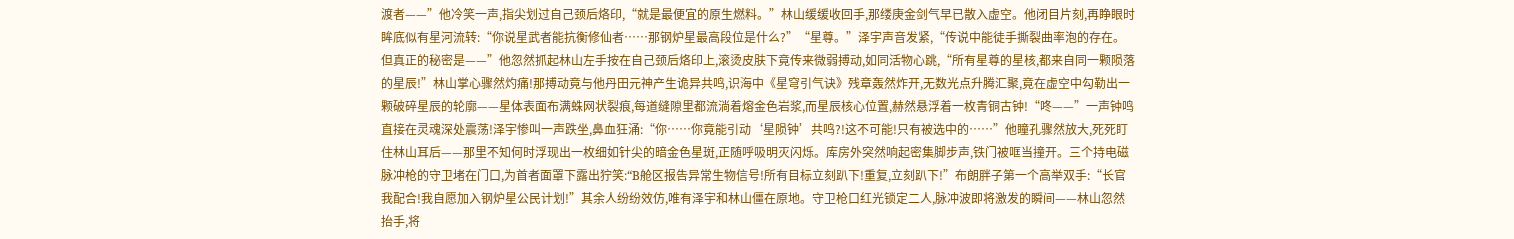渡者——”他冷笑一声,指尖划过自己颈后烙印,“就是最便宜的原生燃料。”林山缓缓收回手,那缕庚金剑气早已散入虚空。他闭目片刻,再睁眼时眸底似有星河流转:“你说星武者能抗衡修仙者……那钢炉星最高段位是什么?”“星尊。”泽宇声音发紧,“传说中能徒手撕裂曲率泡的存在。但真正的秘密是——”他忽然抓起林山左手按在自己颈后烙印上,滚烫皮肤下竟传来微弱搏动,如同活物心跳,“所有星尊的星核,都来自同一颗陨落的星辰!”林山掌心骤然灼痛!那搏动竟与他丹田元神产生诡异共鸣,识海中《星穹引气诀》残章轰然炸开,无数光点升腾汇聚,竟在虚空中勾勒出一颗破碎星辰的轮廓——星体表面布满蛛网状裂痕,每道缝隙里都流淌着熔金色岩浆,而星辰核心位置,赫然悬浮着一枚青铜古钟!“咚——”一声钟鸣直接在灵魂深处震荡!泽宇惨叫一声跌坐,鼻血狂涌:“你……你竟能引动‘星陨钟’共鸣?!这不可能!只有被选中的……”他瞳孔骤然放大,死死盯住林山耳后——那里不知何时浮现出一枚细如针尖的暗金色星斑,正随呼吸明灭闪烁。库房外突然响起密集脚步声,铁门被哐当撞开。三个持电磁脉冲枪的守卫堵在门口,为首者面罩下露出狞笑:“B舱区报告异常生物信号!所有目标立刻趴下!重复,立刻趴下!”布朗胖子第一个高举双手:“长官我配合!我自愿加入钢炉星公民计划!”其余人纷纷效仿,唯有泽宇和林山僵在原地。守卫枪口红光锁定二人,脉冲波即将激发的瞬间——林山忽然抬手,将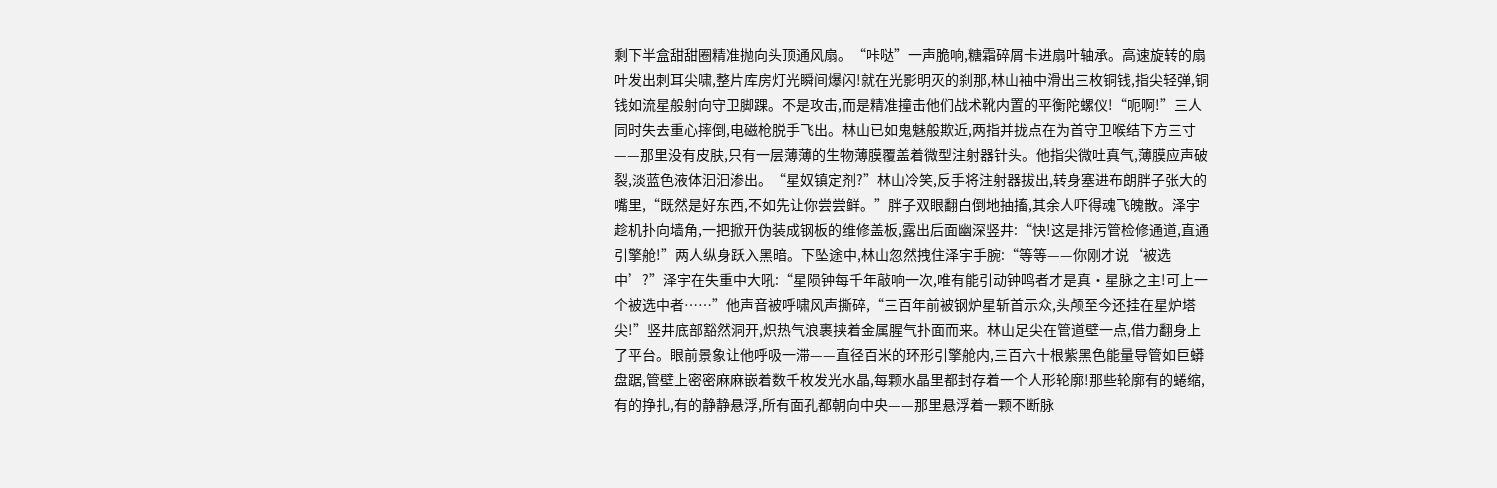剩下半盒甜甜圈精准抛向头顶通风扇。“咔哒”一声脆响,糖霜碎屑卡进扇叶轴承。高速旋转的扇叶发出刺耳尖啸,整片库房灯光瞬间爆闪!就在光影明灭的刹那,林山袖中滑出三枚铜钱,指尖轻弹,铜钱如流星般射向守卫脚踝。不是攻击,而是精准撞击他们战术靴内置的平衡陀螺仪!“呃啊!”三人同时失去重心摔倒,电磁枪脱手飞出。林山已如鬼魅般欺近,两指并拢点在为首守卫喉结下方三寸——那里没有皮肤,只有一层薄薄的生物薄膜覆盖着微型注射器针头。他指尖微吐真气,薄膜应声破裂,淡蓝色液体汩汩渗出。“星奴镇定剂?”林山冷笑,反手将注射器拔出,转身塞进布朗胖子张大的嘴里,“既然是好东西,不如先让你尝尝鲜。”胖子双眼翻白倒地抽搐,其余人吓得魂飞魄散。泽宇趁机扑向墙角,一把掀开伪装成钢板的维修盖板,露出后面幽深竖井:“快!这是排污管检修通道,直通引擎舱!”两人纵身跃入黑暗。下坠途中,林山忽然拽住泽宇手腕:“等等——你刚才说‘被选中’?”泽宇在失重中大吼:“星陨钟每千年敲响一次,唯有能引动钟鸣者才是真·星脉之主!可上一个被选中者……”他声音被呼啸风声撕碎,“三百年前被钢炉星斩首示众,头颅至今还挂在星炉塔尖!”竖井底部豁然洞开,炽热气浪裹挟着金属腥气扑面而来。林山足尖在管道壁一点,借力翻身上了平台。眼前景象让他呼吸一滞——直径百米的环形引擎舱内,三百六十根紫黑色能量导管如巨蟒盘踞,管壁上密密麻麻嵌着数千枚发光水晶,每颗水晶里都封存着一个人形轮廓!那些轮廓有的蜷缩,有的挣扎,有的静静悬浮,所有面孔都朝向中央——那里悬浮着一颗不断脉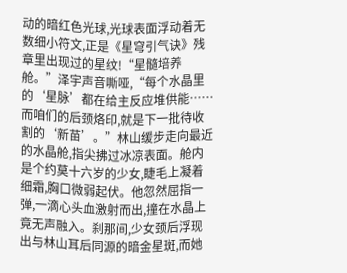动的暗红色光球,光球表面浮动着无数细小符文,正是《星穹引气诀》残章里出现过的星纹!“星髓培养舱。”泽宇声音嘶哑,“每个水晶里的‘星脉’都在给主反应堆供能……而咱们的后颈烙印,就是下一批待收割的‘新苗’。”林山缓步走向最近的水晶舱,指尖拂过冰凉表面。舱内是个约莫十六岁的少女,睫毛上凝着细霜,胸口微弱起伏。他忽然屈指一弹,一滴心头血激射而出,撞在水晶上竟无声融入。刹那间,少女颈后浮现出与林山耳后同源的暗金星斑,而她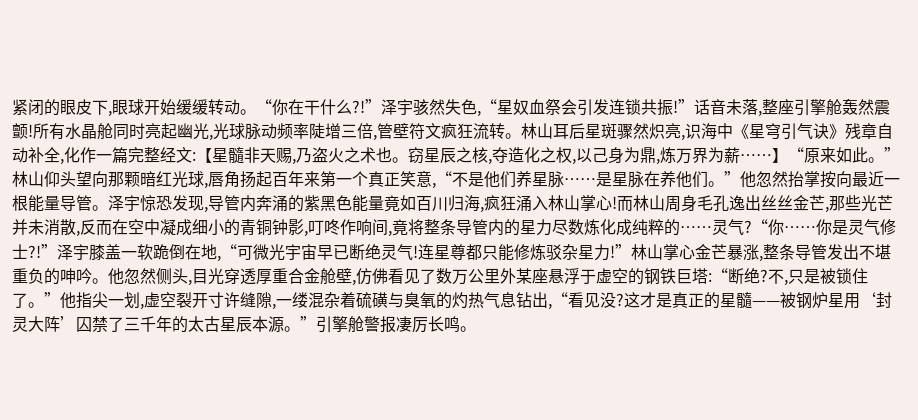紧闭的眼皮下,眼球开始缓缓转动。“你在干什么?!”泽宇骇然失色,“星奴血祭会引发连锁共振!”话音未落,整座引擎舱轰然震颤!所有水晶舱同时亮起幽光,光球脉动频率陡增三倍,管壁符文疯狂流转。林山耳后星斑骤然炽亮,识海中《星穹引气诀》残章自动补全,化作一篇完整经文:【星髓非天赐,乃盗火之术也。窃星辰之核,夺造化之权,以己身为鼎,炼万界为薪……】“原来如此。”林山仰头望向那颗暗红光球,唇角扬起百年来第一个真正笑意,“不是他们养星脉……是星脉在养他们。”他忽然抬掌按向最近一根能量导管。泽宇惊恐发现,导管内奔涌的紫黑色能量竟如百川归海,疯狂涌入林山掌心!而林山周身毛孔逸出丝丝金芒,那些光芒并未消散,反而在空中凝成细小的青铜钟影,叮咚作响间,竟将整条导管内的星力尽数炼化成纯粹的……灵气?“你……你是灵气修士?!”泽宇膝盖一软跪倒在地,“可微光宇宙早已断绝灵气!连星尊都只能修炼驳杂星力!”林山掌心金芒暴涨,整条导管发出不堪重负的呻吟。他忽然侧头,目光穿透厚重合金舱壁,仿佛看见了数万公里外某座悬浮于虚空的钢铁巨塔:“断绝?不,只是被锁住了。”他指尖一划,虚空裂开寸许缝隙,一缕混杂着硫磺与臭氧的灼热气息钻出,“看见没?这才是真正的星髓——被钢炉星用‘封灵大阵’囚禁了三千年的太古星辰本源。”引擎舱警报凄厉长鸣。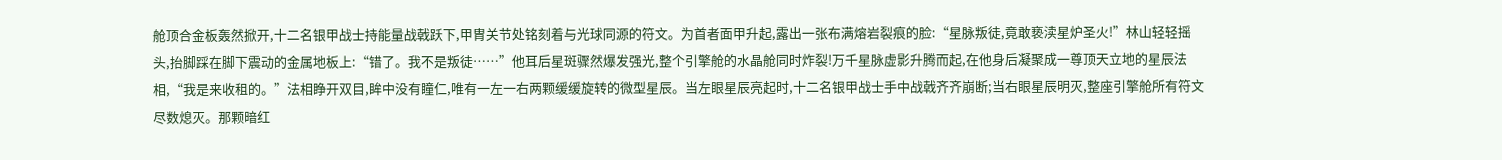舱顶合金板轰然掀开,十二名银甲战士持能量战戟跃下,甲胄关节处铭刻着与光球同源的符文。为首者面甲升起,露出一张布满熔岩裂痕的脸:“星脉叛徒,竟敢亵渎星炉圣火!”林山轻轻摇头,抬脚踩在脚下震动的金属地板上:“错了。我不是叛徒……”他耳后星斑骤然爆发强光,整个引擎舱的水晶舱同时炸裂!万千星脉虚影升腾而起,在他身后凝聚成一尊顶天立地的星辰法相,“我是来收租的。”法相睁开双目,眸中没有瞳仁,唯有一左一右两颗缓缓旋转的微型星辰。当左眼星辰亮起时,十二名银甲战士手中战戟齐齐崩断;当右眼星辰明灭,整座引擎舱所有符文尽数熄灭。那颗暗红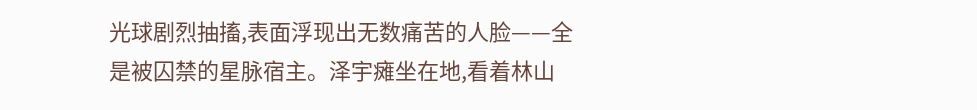光球剧烈抽搐,表面浮现出无数痛苦的人脸——全是被囚禁的星脉宿主。泽宇瘫坐在地,看着林山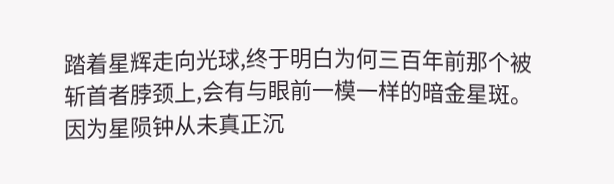踏着星辉走向光球,终于明白为何三百年前那个被斩首者脖颈上,会有与眼前一模一样的暗金星斑。因为星陨钟从未真正沉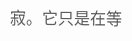寂。它只是在等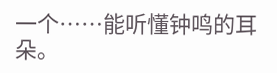一个……能听懂钟鸣的耳朵。